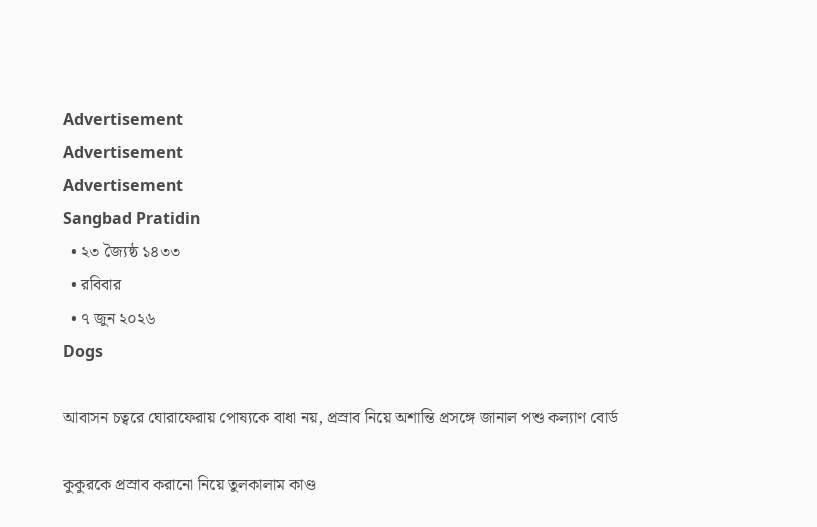Advertisement
Advertisement
Advertisement
Sangbad Pratidin
  • ২৩ জ্যৈষ্ঠ ১৪৩৩
  • রবিবার
  • ৭ জুন ২০২৬
Dogs

আবাসন চত্বরে ঘোরাফেরায় পোষ্যকে বাধা নয়, প্রস্রাব নিয়ে অশান্তি প্রসঙ্গে জানাল পশু কল্যাণ বোর্ড

কুকুরকে প্রস্রাব করানো নিয়ে তুলকালাম কাণ্ড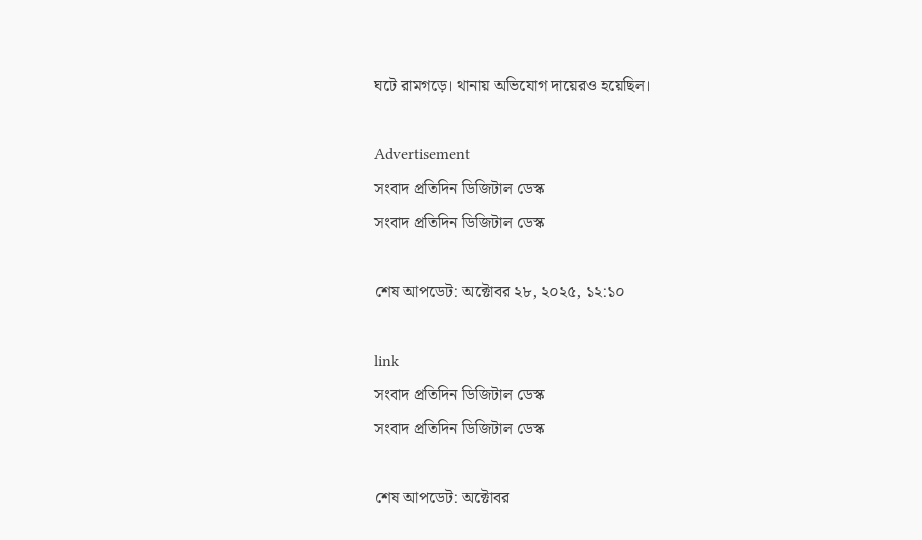ঘটে রামগড়ে। থানায় অভিযোগ দায়েরও হয়েছিল।

Advertisement
সংবাদ প্রতিদিন ডিজিটাল ডেস্ক
সংবাদ প্রতিদিন ডিজিটাল ডেস্ক

শেষ আপডেট: অক্টোবর ২৮, ২০২৫, ১২:১০

link
সংবাদ প্রতিদিন ডিজিটাল ডেস্ক
সংবাদ প্রতিদিন ডিজিটাল ডেস্ক

শেষ আপডেট: অক্টোবর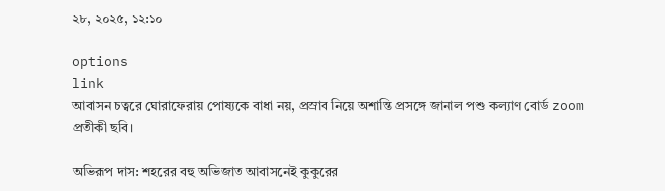২৮, ২০২৫, ১২:১০

options
link
আবাসন চত্বরে ঘোরাফেরায় পোষ্যকে বাধা নয়, প্রস্রাব নিয়ে অশান্তি প্রসঙ্গে জানাল পশু কল্যাণ বোর্ড zoom
প্রতীকী ছবি।

অভিরূপ দাস: শহরের বহু অভিজাত আবাসনেই কুকুরের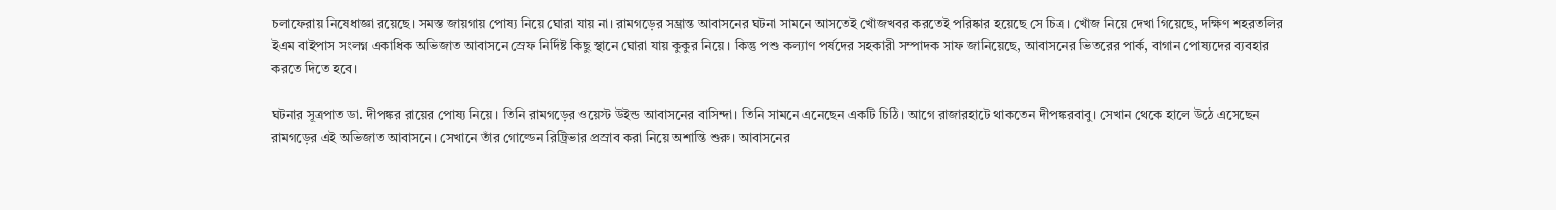চলাফেরায় নিষেধাজ্ঞা রয়েছে। সমস্ত জায়গায় পোষ্য নিয়ে ঘোরা যায় না। রামগড়ের সম্ভ্রান্ত আবাসনের ঘটনা সামনে আসতেই খোঁজখবর করতেই পরিষ্কার হয়েছে সে চিত্র। খোঁজ নিয়ে দেখা গিয়েছে, দক্ষিণ শহরতলির ইএম বাইপাস সংলগ্ন একাধিক অভিজাত আবাসনে স্রেফ নির্দিষ্ট কিছু স্থানে ঘোরা যায় কুকুর নিয়ে। কিন্তু পশু কল্যাণ পর্ষদের সহকারী সম্পাদক সাফ জানিয়েছে, আবাসনের ভিতরের পার্ক, বাগান পোষ্যদের ব্যবহার করতে দিতে হবে।

ঘটনার সূত্রপাত ডা. দীপঙ্কর রায়ের পোষ্য নিয়ে। তিনি রামগড়ের ওয়েস্ট উইন্ড আবাসনের বাসিন্দা। তিনি সামনে এনেছেন একটি চিঠি। আগে রাজারহাটে থাকতেন দীপঙ্করবাবু। সেখান থেকে হালে উঠে এসেছেন রামগড়ের এই অভিজাত আবাসনে। সেখানে তাঁর গোল্ডেন রিট্রিভার প্রস্রাব করা নিয়ে অশান্তি শুরু। আবাসনের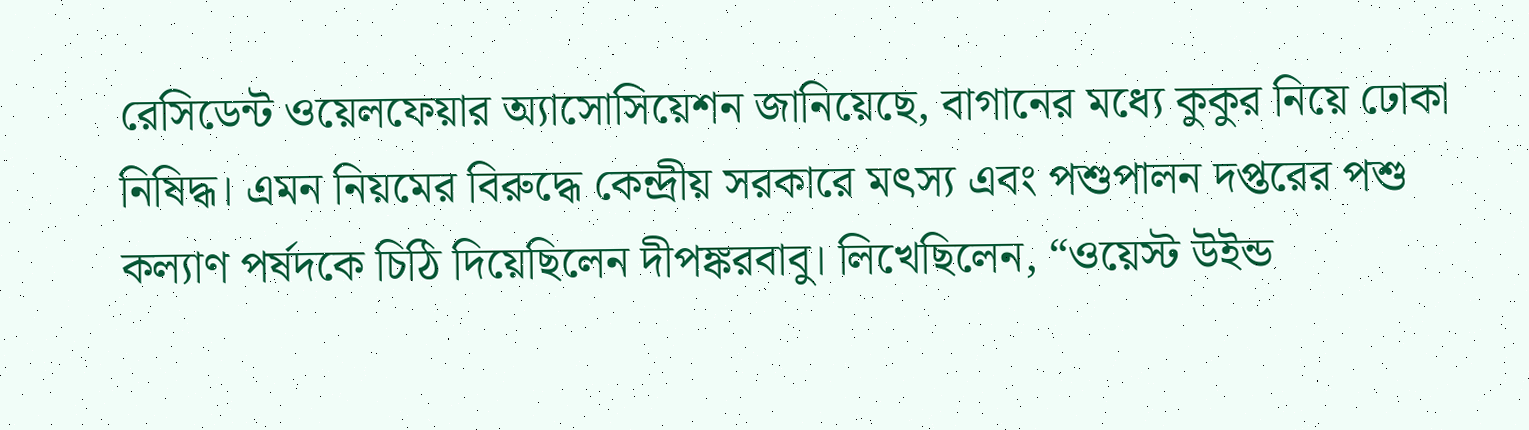রেসিডেন্ট ওয়েলফেয়ার অ্যাসোসিয়েশন জানিয়েছে, বাগানের মধ্যে কুকুর নিয়ে ঢোকা নিষিদ্ধ। এমন নিয়মের বিরুদ্ধে কেন্দ্রীয় সরকারে মৎস্য এবং পশুপালন দপ্তরের পশু কল্যাণ পর্ষদকে চিঠি দিয়েছিলেন দীপঙ্করবাবু। লিখেছিলেন, “ওয়েস্ট উইন্ড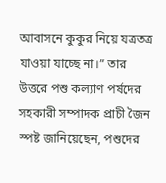আবাসনে কুকুর নিয়ে যত্রতত্র যাওয়া যাচ্ছে না।” তার উত্তরে পশু কল্যাণ পর্ষদের সহকারী সম্পাদক প্রাচী জৈন স্পষ্ট জানিয়েছেন, পশুদের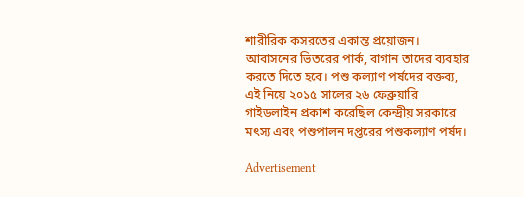শারীরিক কসরতের একান্ত প্রয়োজন। আবাসনের ভিতরের পার্ক, বাগান তাদের ব্যবহার করতে দিতে হবে। পশু কল্যাণ পর্ষদের বক্তব্য, এই নিয়ে ২০১৫ সালের ২৬ ফেব্রুয়ারি গাইডলাইন প্রকাশ করেছিল কেন্দ্রীয় সরকারে মৎস্য এবং পশুপালন দপ্তরের পশুকল্যাণ পর্ষদ।

Advertisement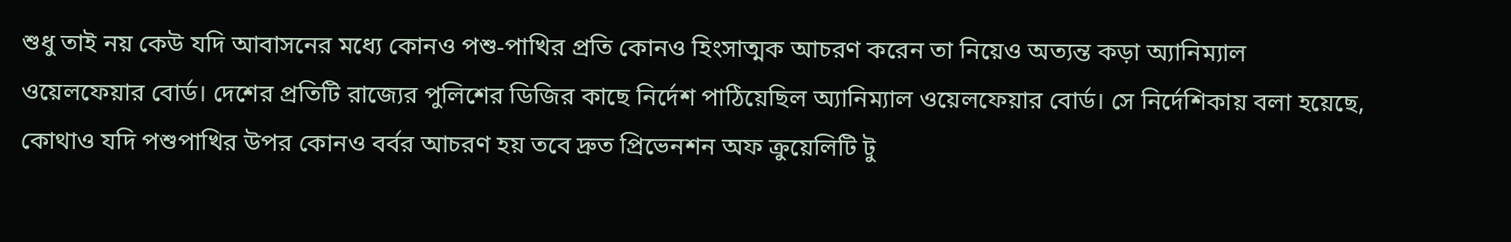শুধু তাই নয় কেউ যদি আবাসনের মধ্যে কোনও পশু-পাখির প্রতি কোনও হিংসাত্মক আচরণ করেন তা নিয়েও অত্যন্ত কড়া অ্যানিম্যাল ওয়েলফেয়ার বোর্ড। দেশের প্রতিটি রাজ্যের পুলিশের ডিজির কাছে নির্দেশ পাঠিয়েছিল অ্যানিম্যাল ওয়েলফেয়ার বোর্ড। সে নির্দেশিকায় বলা হয়েছে, কোথাও যদি পশুপাখির উপর কোনও বর্বর আচরণ হয় তবে দ্রুত প্রিভেনশন অফ ক্রুয়েলিটি টু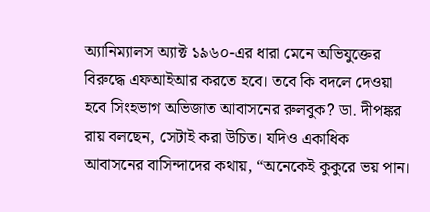অ্যানিম্যালস অ্যাক্ট ১৯৬০-এর ধারা মেনে অভিযুক্তের বিরুদ্ধে এফআইআর করতে হবে। তবে কি বদলে দেওয়া হবে সিংহভাগ অভিজাত আবাসনের রুলবুক? ডা. দীপঙ্কর রায় বলছেন, সেটাই করা উচিত। যদিও একাধিক আবাসনের বাসিন্দাদের কথায়, “অনেকেই কুকুরে ভয় পান।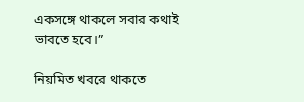একসঙ্গে থাকলে সবার কথাই ভাবতে হবে।”

নিয়মিত খবরে থাকতে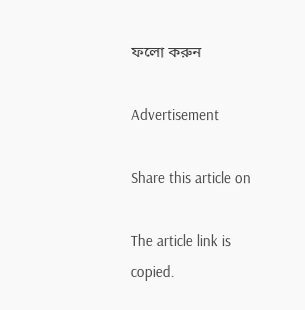ফলো করুন

Advertisement

Share this article on

The article link is copied.